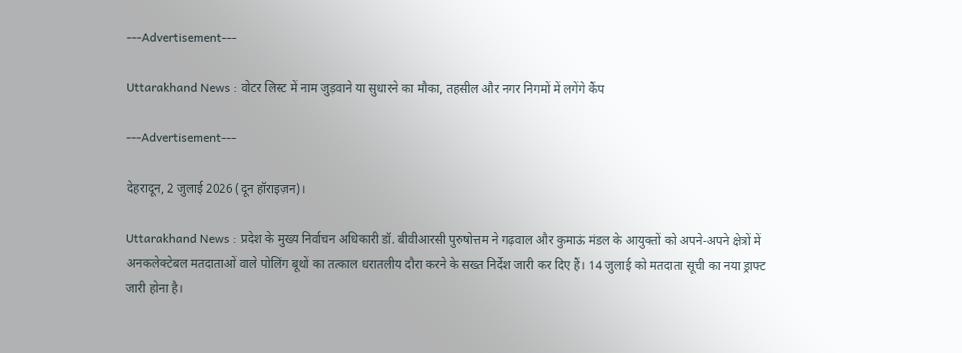---Advertisement---

Uttarakhand News : वोटर लिस्ट में नाम जुड़वाने या सुधारने का मौका, तहसील और नगर निगमों में लगेंगे कैंप

---Advertisement---

देहरादून, 2 जुलाई 2026 (दून हॉराइज़न)।

Uttarakhand News : प्रदेश के मुख्य निर्वाचन अधिकारी डॉ. बीवीआरसी पुरुषोत्तम ने गढ़वाल और कुमाऊं मंडल के आयुक्तों को अपने-अपने क्षेत्रों में अनकलेक्टेबल मतदाताओं वाले पोलिंग बूथों का तत्काल धरातलीय दौरा करने के सख्त निर्देश जारी कर दिए हैं। 14 जुलाई को मतदाता सूची का नया ड्राफ्ट जारी होना है।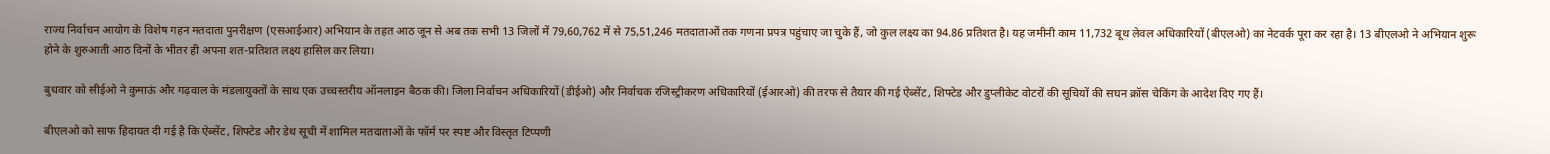राज्य निर्वाचन आयोग के विशेष गहन मतदाता पुनरीक्षण (एसआईआर) अभियान के तहत आठ जून से अब तक सभी 13 जिलों में 79,60,762 में से 75,51,246 मतदाताओं तक गणना प्रपत्र पहुंचाए जा चुके हैं, जो कुल लक्ष्य का 94.86 प्रतिशत है। यह जमीनी काम 11,732 बूथ लेवल अधिकारियों (बीएलओ) का नेटवर्क पूरा कर रहा है। 13 बीएलओ ने अभियान शुरू होने के शुरुआती आठ दिनों के भीतर ही अपना शत-प्रतिशत लक्ष्य हासिल कर लिया।

बुधवार को सीईओ ने कुमाऊं और गढ़वाल के मंडलायुक्तों के साथ एक उच्चस्तरीय ऑनलाइन बैठक की। जिला निर्वाचन अधिकारियों (डीईओ) और निर्वाचक रजिस्ट्रीकरण अधिकारियों (ईआरओ) की तरफ से तैयार की गई ऐब्सेंट, शिफ्टेड और डुप्लीकेट वोटरों की सूचियों की सघन क्रॉस चेकिंग के आदेश दिए गए हैं।

बीएलओ को साफ हिदायत दी गई है कि ऐब्सेंट, शिफ्टेड और डेथ सूची में शामिल मतदाताओं के फॉर्म पर स्पष्ट और विस्तृत टिप्पणी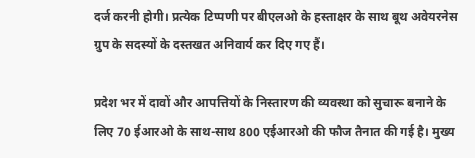दर्ज करनी होगी। प्रत्येक टिप्पणी पर बीएलओ के हस्ताक्षर के साथ बूथ अवेयरनेस ग्रुप के सदस्यों के दस्तखत अनिवार्य कर दिए गए हैं।

प्रदेश भर में दावों और आपत्तियों के निस्तारण की व्यवस्था को सुचारू बनाने के लिए 70 ईआरओ के साथ-साथ 800 एईआरओ की फौज तैनात की गई है। मुख्य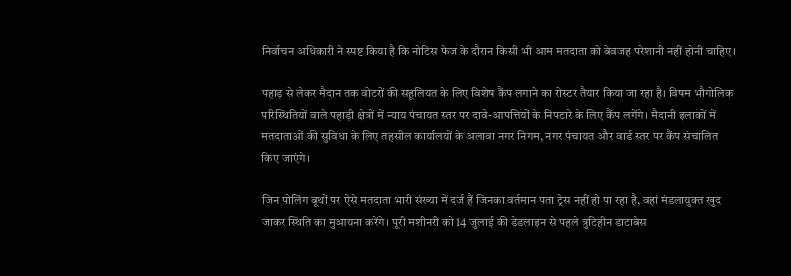निर्वाचन अधिकारी ने स्पष्ट किया है कि नोटिस फेज के दौरान किसी भी आम मतदाता को बेवजह परेशानी नहीं होनी चाहिए।

पहाड़ से लेकर मैदान तक वोटरों की सहूलियत के लिए विशेष कैंप लगाने का रोस्टर तैयार किया जा रहा है। विषम भौगोलिक परिस्थितियों वाले पहाड़ी क्षेत्रों में न्याय पंचायत स्तर पर दावे-आपत्तियों के निपटारे के लिए कैंप लगेंगे। मैदानी इलाकों में मतदाताओं की सुविधा के लिए तहसील कार्यालयों के अलावा नगर निगम, नगर पंचायत और वार्ड स्तर पर कैंप संचालित किए जाएंगे।

जिन पोलिंग बूथों पर ऐसे मतदाता भारी संख्या में दर्ज हैं जिनका वर्तमान पता ट्रेस नहीं हो पा रहा है, वहां मंडलायुक्त खुद जाकर स्थिति का मुआयना करेंगे। पूरी मशीनरी को 14 जुलाई की डेडलाइन से पहले त्रुटिहीन डाटाबेस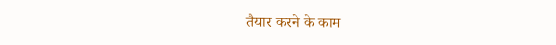तैयार करने के काम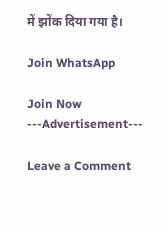में झोंक दिया गया है।

Join WhatsApp

Join Now
---Advertisement---

Leave a Comment